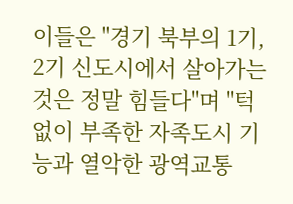이들은 "경기 북부의 1기, 2기 신도시에서 살아가는 것은 정말 힘들다"며 "턱없이 부족한 자족도시 기능과 열악한 광역교통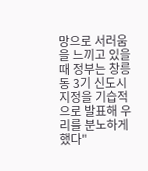망으로 서러움을 느끼고 있을 때 정부는 창릉동 3기 신도시 지정을 기습적으로 발표해 우리를 분노하게 했다"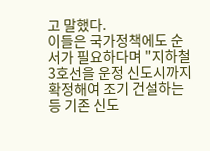고 말했다.
이들은 국가정책에도 순서가 필요하다며 "지하철 3호선을 운정 신도시까지 확정해여 조기 건설하는 등 기존 신도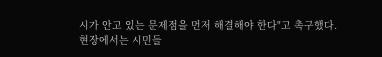시가 안고 있는 문제점을 먼저 해결해야 한다"고 촉구했다.
현장에서는 시민들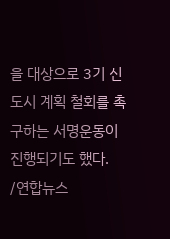을 대상으로 3기 신도시 계획 철회를 촉구하는 서명운동이 진행되기도 했다.
/연합뉴스